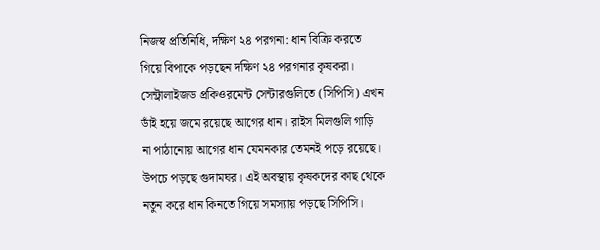নিজস্ব প্রতিনিধি, দক্ষিণ ২৪ পরগনা: ধান বিক্রি করতে গিয়ে বিপাকে পড়ছেন দক্ষিণ ২৪ পরগনার কৃষকরা। সেন্ট্রালাইজড প্রকিওরমেন্ট সেন্টারগুলিতে (সিপিসি) এখন ডাঁই হয়ে জমে রয়েছে আগের ধান। রাইস মিলগুলি গাড়ি না পাঠানোয় আগের ধান যেমনকার তেমনই পড়ে রয়েছে। উপচে পড়ছে গুদামঘর। এই অবস্থায় কৃষকদের কাছ থেকে নতুন করে ধান কিনতে গিয়ে সমস্যায় পড়ছে সিপিসি।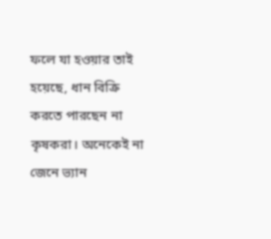ফলে যা হওয়ার তাই হয়েছে, ধান বিক্রি করতে পারছেন না কৃষকরা। অনেকেই না জেনে ভ্যান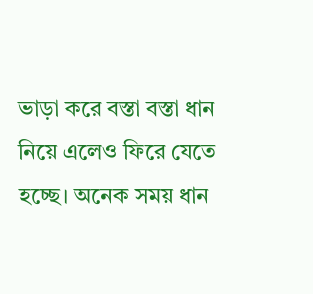ভাড়া করে বস্তা বস্তা ধান নিয়ে এলেও ফিরে যেতে হচ্ছে। অনেক সময় ধান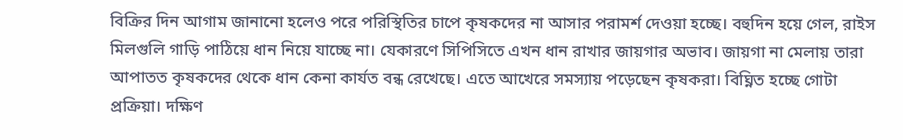বিক্রির দিন আগাম জানানো হলেও পরে পরিস্থিতির চাপে কৃষকদের না আসার পরামর্শ দেওয়া হচ্ছে। বহুদিন হয়ে গেল, রাইস মিলগুলি গাড়ি পাঠিয়ে ধান নিয়ে যাচ্ছে না। যেকারণে সিপিসিতে এখন ধান রাখার জায়গার অভাব। জায়গা না মেলায় তারা আপাতত কৃষকদের থেকে ধান কেনা কার্যত বন্ধ রেখেছে। এতে আখেরে সমস্যায় পড়েছেন কৃষকরা। বিঘ্নিত হচ্ছে গোটা প্রক্রিয়া। দক্ষিণ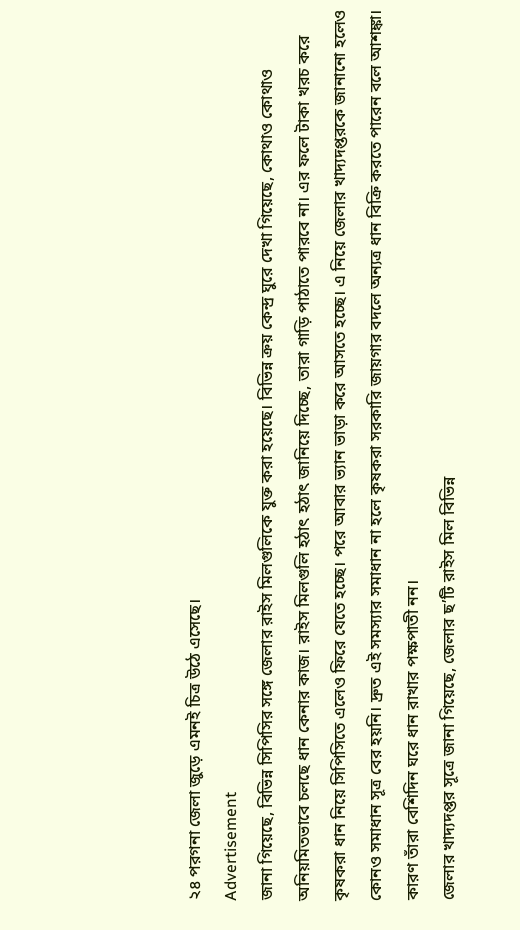২৪ পরগনা জেলা জুড়ে এমনই চিত্র উঠে এসেছে।
Advertisement
জানা গিয়েছে, বিভিন্ন সিপিসির সঙ্গে জেলার রাইস মিলগুলিকে যুক্ত করা হয়েছে। বিভিন্ন ক্রয় কেন্দ্র ঘুরে দেখা গিয়েছে, কোথাও কোথাও অনিয়মিতভাবে চলছে ধান কেনার কাজ। রাইস মিলগুলি হঠাৎ হঠাৎ জানিয়ে দিচ্ছে, তারা গাড়ি পাঠাতে পারবে না। এর ফলে টাকা খরচ করে কৃষকরা ধান নিয়ে সিপিসিতে এলেও ফিরে যেতে হচ্ছে। পরে আবার ভ্যান ভাড়া করে আসতে হচ্ছে। এ নিয়ে জেলার খাদ্যদপ্তরকে জানানো হলেও কোনও সমাধান সূত্র বের হয়নি। দ্রুত এই সমস্যার সমাধান না হলে কৃষকরা সরকারি জায়গার বদলে অন্যত্র ধান বিক্রি করতে পারেন বলে আশঙ্কা। কারণ তাঁরা বেশিদিন ঘরে ধান রাখার পক্ষপাতী নন।
জেলার খাদ্যদপ্তর সূত্রে জানা গিয়েছে, জেলার ছ’টি রাইস মিল বিভিন্ন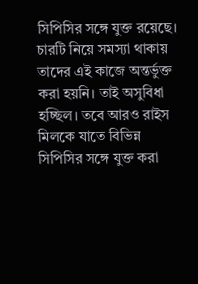সিপিসির সঙ্গে যুক্ত রয়েছে। চারটি নিয়ে সমস্যা থাকায় তাদের এই কাজে অন্তর্ভুক্ত করা হয়নি। তাই অসুবিধা হচ্ছিল। তবে আরও রাইস মিলকে যাতে বিভিন্ন সিপিসির সঙ্গে যুক্ত করা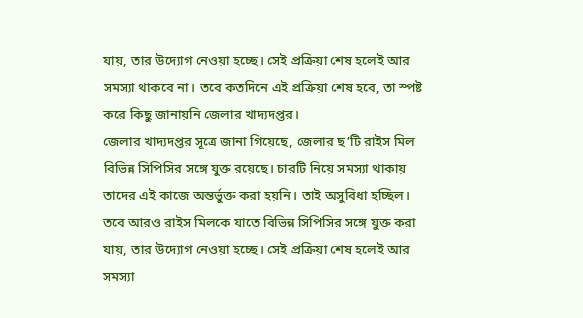যায়, তার উদ্যোগ নেওয়া হচ্ছে। সেই প্রক্রিয়া শেষ হলেই আর সমস্যা থাকবে না। তবে কতদিনে এই প্রক্রিয়া শেষ হবে, তা স্পষ্ট করে কিছু জানায়নি জেলার খাদ্যদপ্তর।
জেলার খাদ্যদপ্তর সূত্রে জানা গিয়েছে, জেলার ছ’টি রাইস মিল বিভিন্ন সিপিসির সঙ্গে যুক্ত রয়েছে। চারটি নিয়ে সমস্যা থাকায় তাদের এই কাজে অন্তর্ভুক্ত করা হয়নি। তাই অসুবিধা হচ্ছিল। তবে আরও রাইস মিলকে যাতে বিভিন্ন সিপিসির সঙ্গে যুক্ত করা যায়, তার উদ্যোগ নেওয়া হচ্ছে। সেই প্রক্রিয়া শেষ হলেই আর সমস্যা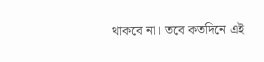থাকবে না। তবে কতদিনে এই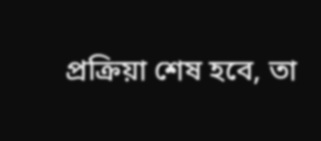প্রক্রিয়া শেষ হবে, তা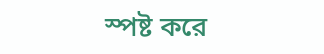স্পষ্ট করে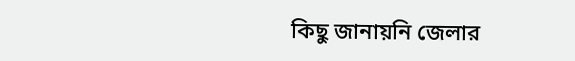কিছু জানায়নি জেলার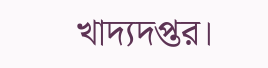খাদ্যদপ্তর।